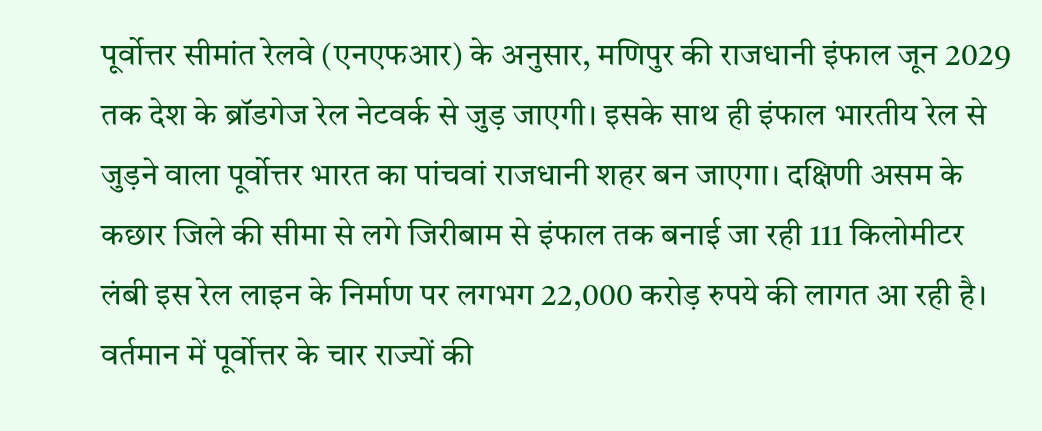पूर्वोत्तर सीमांत रेलवे (एनएफआर) के अनुसार, मणिपुर की राजधानी इंफाल जून 2029 तक देश के ब्रॉडगेज रेल नेटवर्क से जुड़ जाएगी। इसके साथ ही इंफाल भारतीय रेल से जुड़ने वाला पूर्वोत्तर भारत का पांचवां राजधानी शहर बन जाएगा। दक्षिणी असम के कछार जिले की सीमा से लगे जिरीबाम से इंफाल तक बनाई जा रही 111 किलोमीटर लंबी इस रेल लाइन के निर्माण पर लगभग 22,000 करोड़ रुपये की लागत आ रही है।
वर्तमान में पूर्वोत्तर के चार राज्यों की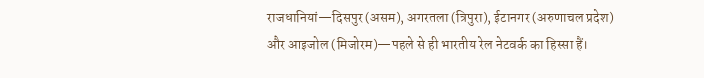राजधानियां—दिसपुर (असम), अगरतला (त्रिपुरा), ईटानगर (अरुणाचल प्रदेश) और आइजोल (मिजोरम)—पहले से ही भारतीय रेल नेटवर्क का हिस्सा हैं।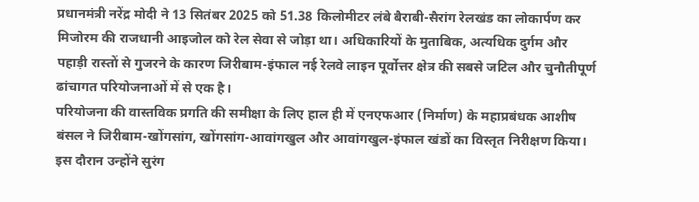प्रधानमंत्री नरेंद्र मोदी ने 13 सितंबर 2025 को 51.38 किलोमीटर लंबे बैराबी-सैरांग रेलखंड का लोकार्पण कर मिजोरम की राजधानी आइजोल को रेल सेवा से जोड़ा था। अधिकारियों के मुताबिक, अत्यधिक दुर्गम और पहाड़ी रास्तों से गुजरने के कारण जिरीबाम-इंफाल नई रेलवे लाइन पूर्वोत्तर क्षेत्र की सबसे जटिल और चुनौतीपूर्ण ढांचागत परियोजनाओं में से एक है।
परियोजना की वास्तविक प्रगति की समीक्षा के लिए हाल ही में एनएफआर (निर्माण) के महाप्रबंधक आशीष बंसल ने जिरीबाम-खोंगसांग, खोंगसांग-आवांगखुल और आवांगखुल-इंफाल खंडों का विस्तृत निरीक्षण किया। इस दौरान उन्होंने सुरंग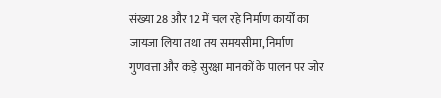संख्या 28 और 12 में चल रहे निर्माण कार्यों का जायजा लिया तथा तय समयसीमा, निर्माण गुणवत्ता और कड़े सुरक्षा मानकों के पालन पर जोर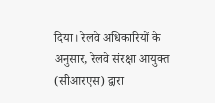दिया। रेलवे अधिकारियों के अनुसार, रेलवे संरक्षा आयुक्त (सीआरएस) द्वारा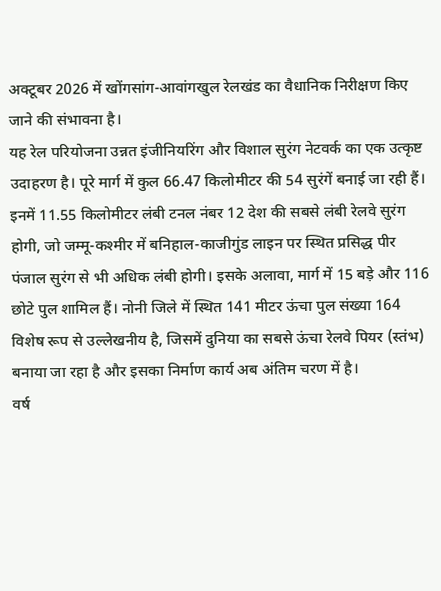अक्टूबर 2026 में खोंगसांग-आवांगखुल रेलखंड का वैधानिक निरीक्षण किए जाने की संभावना है।
यह रेल परियोजना उन्नत इंजीनियरिंग और विशाल सुरंग नेटवर्क का एक उत्कृष्ट उदाहरण है। पूरे मार्ग में कुल 66.47 किलोमीटर की 54 सुरंगें बनाई जा रही हैं। इनमें 11.55 किलोमीटर लंबी टनल नंबर 12 देश की सबसे लंबी रेलवे सुरंग होगी, जो जम्मू-कश्मीर में बनिहाल-काजीगुंड लाइन पर स्थित प्रसिद्ध पीर पंजाल सुरंग से भी अधिक लंबी होगी। इसके अलावा, मार्ग में 15 बड़े और 116 छोटे पुल शामिल हैं। नोनी जिले में स्थित 141 मीटर ऊंचा पुल संख्या 164 विशेष रूप से उल्लेखनीय है, जिसमें दुनिया का सबसे ऊंचा रेलवे पियर (स्तंभ) बनाया जा रहा है और इसका निर्माण कार्य अब अंतिम चरण में है।
वर्ष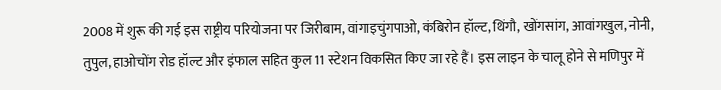2008 में शुरू की गई इस राष्ट्रीय परियोजना पर जिरीबाम, वांगाइचुंगपाओ, कंबिरोन हॉल्ट, थिंगौ, खोंगसांग, आवांगखुल, नोनी, तुपुल, हाओचोंग रोड हॉल्ट और इंफाल सहित कुल 11 स्टेशन विकसित किए जा रहे हैं। इस लाइन के चालू होने से मणिपुर में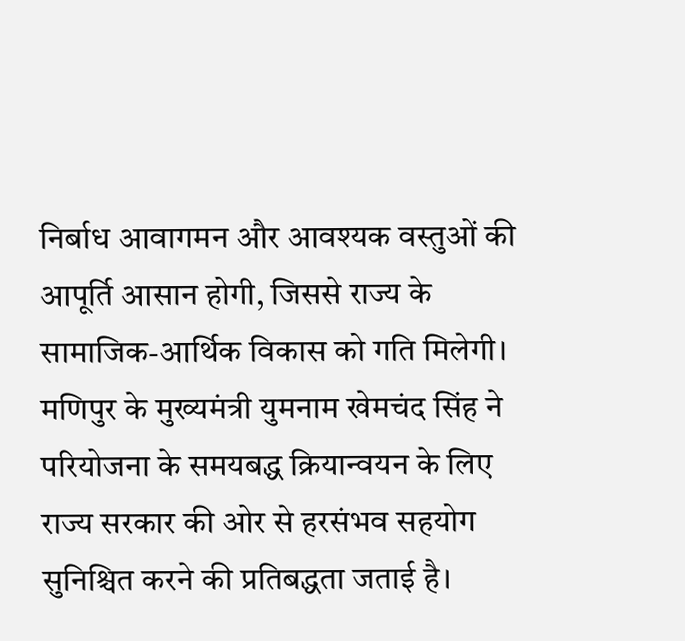निर्बाध आवागमन और आवश्यक वस्तुओं की आपूर्ति आसान होगी, जिससे राज्य के सामाजिक-आर्थिक विकास को गति मिलेगी। मणिपुर के मुख्यमंत्री युमनाम खेमचंद सिंह ने परियोजना के समयबद्ध क्रियान्वयन के लिए राज्य सरकार की ओर से हरसंभव सहयोग सुनिश्चित करने की प्रतिबद्धता जताई है।